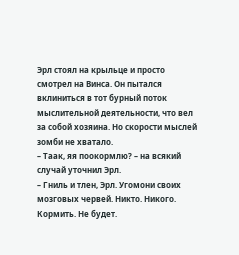Эрл стоял на крыльце и просто смотрел на Винса. Он пытался вклиниться в тот бурный поток мыслительной деятельности, что вел за собой хозяина. Но скорости мыслей зомби не хватало.
– Таак, яя поокормлю? – на всякий случай уточнил Эрл.
– Гниль и тлен, Эрл. Угомони своих мозговых червей. Никто. Никого. Кормить. Не будет.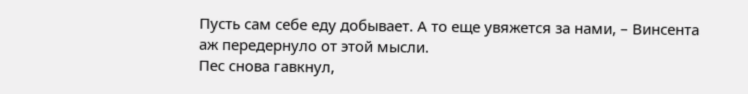Пусть сам себе еду добывает. А то еще увяжется за нами, – Винсента аж передернуло от этой мысли.
Пес снова гавкнул,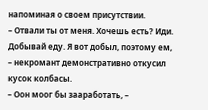напоминая о своем присутствии.
– Отвали ты от меня. Хочешь есть? Иди. Добывай еду. Я вот добыл, поэтому ем, – некромант демонстративно откусил кусок колбасы.
– Оон моог бы зааработать, –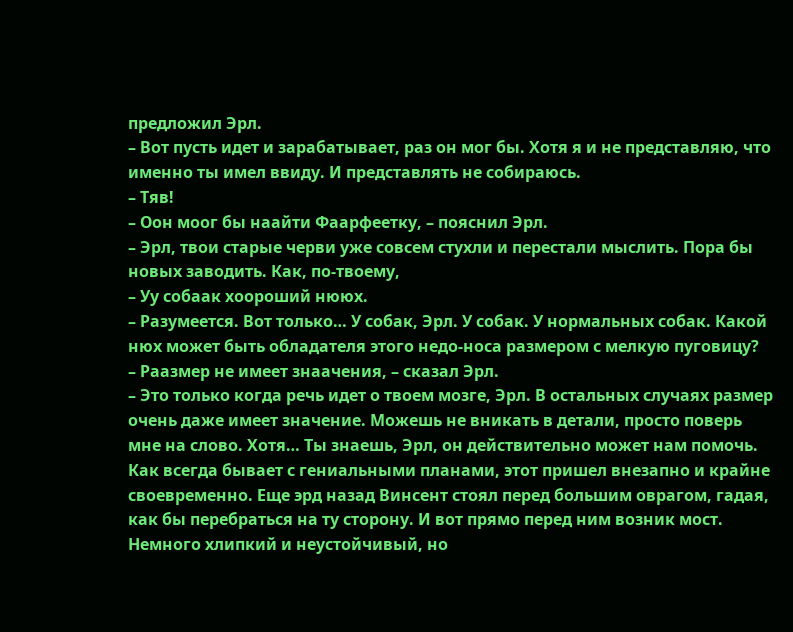предложил Эрл.
– Вот пусть идет и зарабатывает, раз он мог бы. Хотя я и не представляю, что именно ты имел ввиду. И представлять не собираюсь.
– Тяв!
– Оон моог бы наайти Фаарфеетку, – пояснил Эрл.
– Эрл, твои старые черви уже совсем стухли и перестали мыслить. Пора бы новых заводить. Как, по-твоему,
– Уу собаак хоороший нююх.
– Разумеется. Вот только… У собак, Эрл. У собак. У нормальных собак. Какой нюх может быть обладателя этого недо-носа размером с мелкую пуговицу?
– Раазмер не имеет знаачения, – сказал Эрл.
– Это только когда речь идет о твоем мозге, Эрл. В остальных случаях размер очень даже имеет значение. Можешь не вникать в детали, просто поверь мне на слово. Хотя… Ты знаешь, Эрл, он действительно может нам помочь.
Как всегда бывает с гениальными планами, этот пришел внезапно и крайне своевременно. Еще эрд назад Винсент стоял перед большим оврагом, гадая, как бы перебраться на ту сторону. И вот прямо перед ним возник мост. Немного хлипкий и неустойчивый, но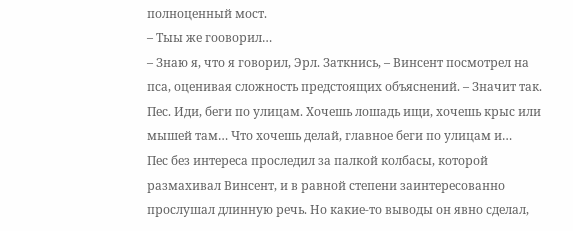полноценный мост.
– Тыы же гооворил…
– Знаю я, что я говорил, Эрл. Заткнись, – Винсент посмотрел на пса, оценивая сложность предстоящих объяснений. – Значит так. Пес. Иди, беги по улицам. Хочешь лошадь ищи, хочешь крыс или мышей там… Что хочешь делай, главное беги по улицам и…
Пес без интереса проследил за палкой колбасы, которой размахивал Винсент, и в равной степени заинтересованно прослушал длинную речь. Но какие-то выводы он явно сделал,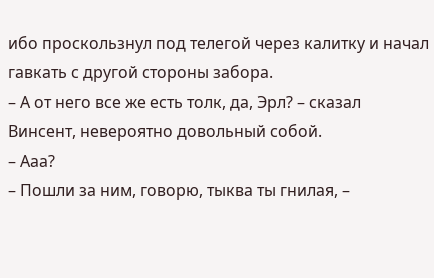ибо проскользнул под телегой через калитку и начал гавкать с другой стороны забора.
– А от него все же есть толк, да, Эрл? – сказал Винсент, невероятно довольный собой.
– Ааа?
– Пошли за ним, говорю, тыква ты гнилая, –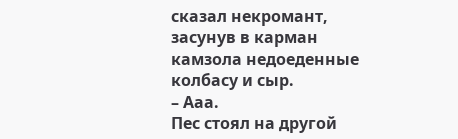сказал некромант, засунув в карман камзола недоеденные колбасу и сыр.
– Ааа.
Пес стоял на другой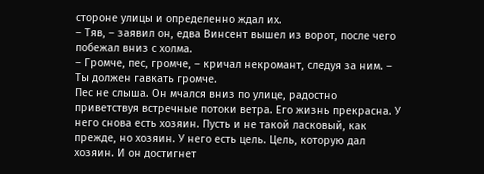стороне улицы и определенно ждал их.
– Тяв, – заявил он, едва Винсент вышел из ворот, после чего побежал вниз с холма.
– Громче, пес, громче, – кричал некромант, следуя за ним. – Ты должен гавкать громче.
Пес не слыша. Он мчался вниз по улице, радостно приветствуя встречные потоки ветра. Его жизнь прекрасна. У него снова есть хозяин. Пусть и не такой ласковый, как прежде, но хозяин. У него есть цель. Цель, которую дал хозяин. И он достигнет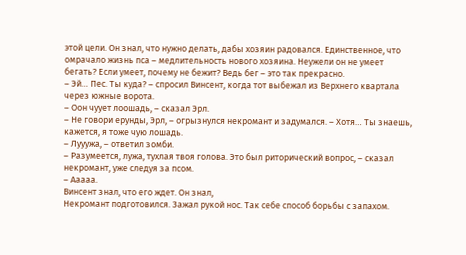этой цели. Он знал, что нужно делать, дабы хозяин радовался. Единственное, что омрачало жизнь пса – медлительность нового хозяина. Неужели он не умеет бегать? Если умеет, почему не бежит? Ведь бег – это так прекрасно.
– Эй… Пес. Ты куда? – спросил Винсент, когда тот выбежал из Верхнего квартала через южные ворота.
– Оон чуует лоошадь, – сказал Эрл.
– Не говори ерунды, Эрл, – огрызнулся некромант и задумался. – Хотя… Ты знаешь, кажется, я тоже чую лошадь.
– Лууужа, – ответил зомби.
– Разумеется, лужа, тухлая твоя голова. Это был риторический вопрос, – сказал некромант, уже следуя за псом.
– Ааааа.
Винсент знал, что его ждет. Он знал,
Некромант подготовился. Зажал рукой нос. Так себе способ борьбы с запахом.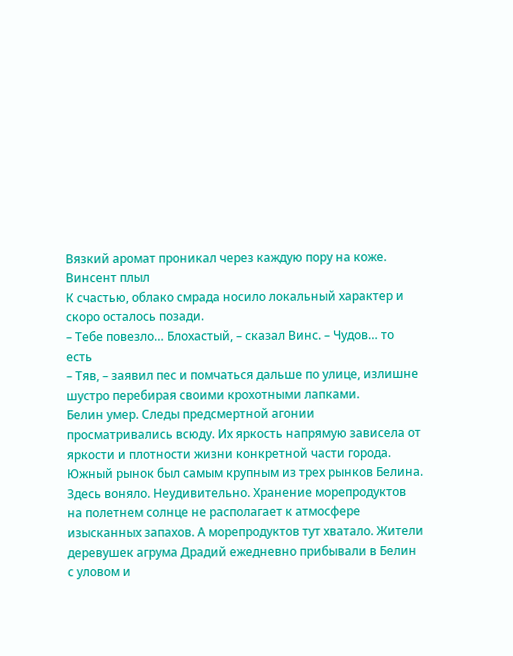Вязкий аромат проникал через каждую пору на коже. Винсент плыл
К счастью, облако смрада носило локальный характер и скоро осталось позади.
– Тебе повезло… Блохастый, – сказал Винс. – Чудов… то есть
– Тяв, – заявил пес и помчаться дальше по улице, излишне шустро перебирая своими крохотными лапками.
Белин умер. Следы предсмертной агонии просматривались всюду. Их яркость напрямую зависела от яркости и плотности жизни конкретной части города. Южный рынок был самым крупным из трех рынков Белина.
Здесь воняло. Неудивительно. Хранение морепродуктов на полетнем солнце не располагает к атмосфере изысканных запахов. А морепродуктов тут хватало. Жители деревушек агрума Драдий ежедневно прибывали в Белин с уловом и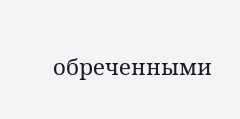обреченными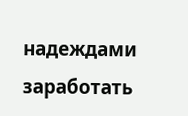надеждами заработать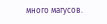много магусов.